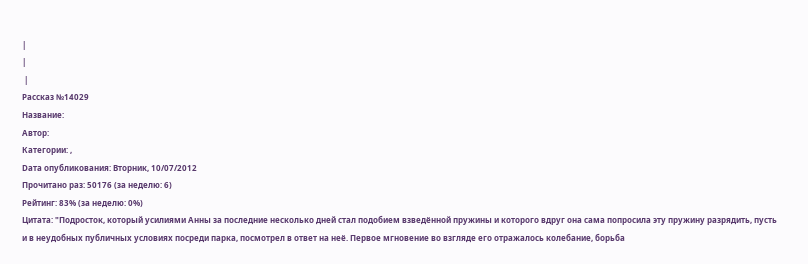|
|
 |
Рассказ №14029
Название:
Автор:
Категории: ,
Dата опубликования: Вторник, 10/07/2012
Прочитано раз: 50176 (за неделю: 6)
Рейтинг: 83% (за неделю: 0%)
Цитата: "Подросток, который усилиями Анны за последние несколько дней стал подобием взведённой пружины и которого вдруг она сама попросила эту пружину разрядить, пусть и в неудобных публичных условиях посреди парка, посмотрел в ответ на неё. Первое мгновение во взгляде его отражалось колебание, борьба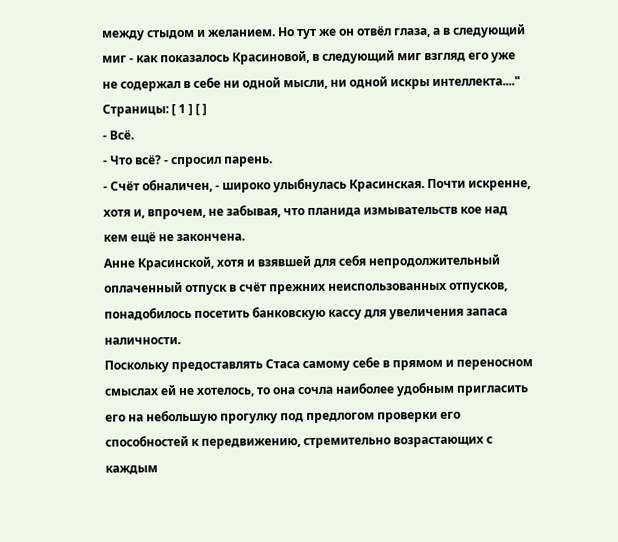между стыдом и желанием. Но тут же он отвёл глаза, а в следующий миг - как показалось Красиновой, в следующий миг взгляд его уже не содержал в себе ни одной мысли, ни одной искры интеллекта...."
Страницы: [ 1 ] [ ]
- Всё.
- Что всё? - спросил парень.
- Счёт обналичен, - широко улыбнулась Красинская. Почти искренне, хотя и, впрочем, не забывая, что планида измывательств кое над кем ещё не закончена.
Анне Красинской, хотя и взявшей для себя непродолжительный оплаченный отпуск в счёт прежних неиспользованных отпусков, понадобилось посетить банковскую кассу для увеличения запаса наличности.
Поскольку предоставлять Стаса самому себе в прямом и переносном смыслах ей не хотелось, то она сочла наиболее удобным пригласить его на небольшую прогулку под предлогом проверки его способностей к передвижению, стремительно возрастающих с каждым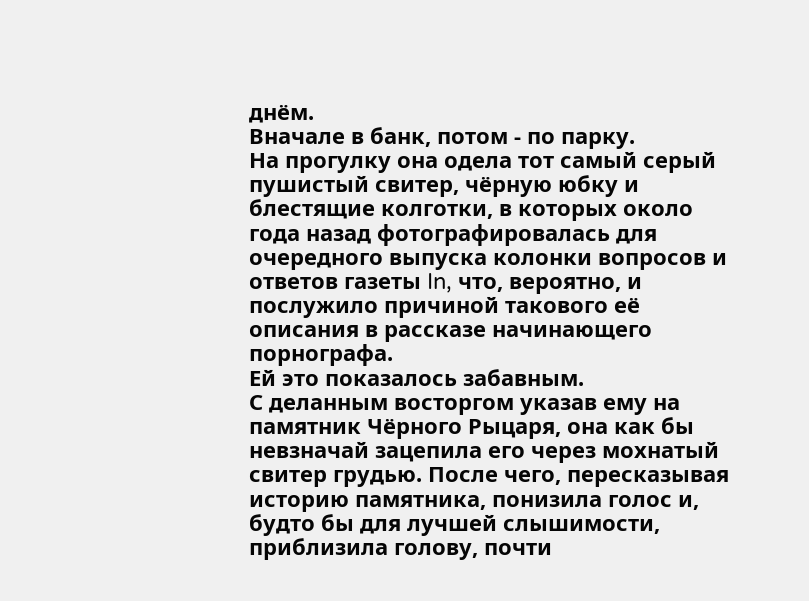днём.
Вначале в банк, потом - по парку.
На прогулку она одела тот самый серый пушистый свитер, чёрную юбку и блестящие колготки, в которых около года назад фотографировалась для очередного выпуска колонки вопросов и ответов газеты In, что, вероятно, и послужило причиной такового её описания в рассказе начинающего порнографа.
Ей это показалось забавным.
С деланным восторгом указав ему на памятник Чёрного Рыцаря, она как бы невзначай зацепила его через мохнатый свитер грудью. После чего, пересказывая историю памятника, понизила голос и, будто бы для лучшей слышимости, приблизила голову, почти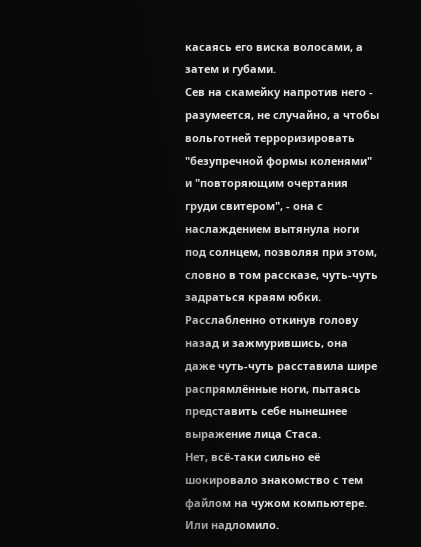касаясь его виска волосами, а затем и губами.
Сев на скамейку напротив него - разумеется, не случайно, а чтобы вольготней терроризировать "безупречной формы коленями" и "повторяющим очертания груди свитером", - она с наслаждением вытянула ноги под солнцем, позволяя при этом, словно в том рассказе, чуть-чуть задраться краям юбки. Расслабленно откинув голову назад и зажмурившись, она даже чуть-чуть расставила шире распрямлённые ноги, пытаясь представить себе нынешнее выражение лица Стаса.
Нет, всё-таки сильно её шокировало знакомство с тем файлом на чужом компьютере.
Или надломило.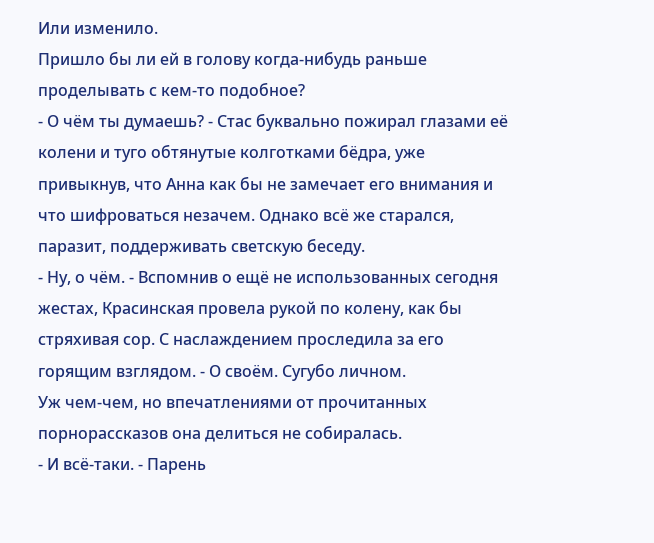Или изменило.
Пришло бы ли ей в голову когда-нибудь раньше проделывать с кем-то подобное?
- О чём ты думаешь? - Стас буквально пожирал глазами её колени и туго обтянутые колготками бёдра, уже привыкнув, что Анна как бы не замечает его внимания и что шифроваться незачем. Однако всё же старался, паразит, поддерживать светскую беседу.
- Ну, о чём. - Вспомнив о ещё не использованных сегодня жестах, Красинская провела рукой по колену, как бы стряхивая сор. С наслаждением проследила за его горящим взглядом. - О своём. Сугубо личном.
Уж чем-чем, но впечатлениями от прочитанных порнорассказов она делиться не собиралась.
- И всё-таки. - Парень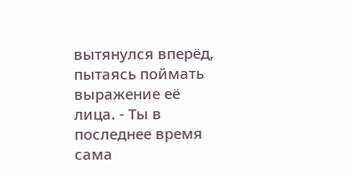вытянулся вперёд, пытаясь поймать выражение её лица. - Ты в последнее время сама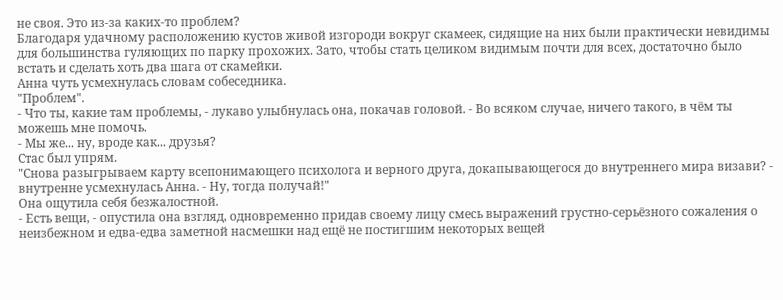не своя. Это из-за каких-то проблем?
Благодаря удачному расположению кустов живой изгороди вокруг скамеек, сидящие на них были практически невидимы для большинства гуляющих по парку прохожих. Зато, чтобы стать целиком видимым почти для всех, достаточно было встать и сделать хоть два шага от скамейки.
Анна чуть усмехнулась словам собеседника.
"Проблем".
- Что ты, какие там проблемы, - лукаво улыбнулась она, покачав головой. - Во всяком случае, ничего такого, в чём ты можешь мне помочь.
- Мы же... ну, вроде как... друзья?
Стас был упрям.
"Снова разыгрываем карту всепонимающего психолога и верного друга, докапывающегося до внутреннего мира визави? - внутренне усмехнулась Анна. - Ну, тогда получай!"
Она ощутила себя безжалостной.
- Есть вещи, - опустила она взгляд, одновременно придав своему лицу смесь выражений грустно-серьёзного сожаления о неизбежном и едва-едва заметной насмешки над ещё не постигшим некоторых вещей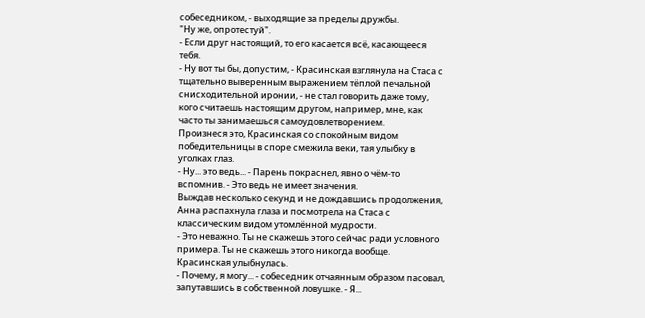собеседником, - выходящие за пределы дружбы.
"Ну же, опротестуй".
- Если друг настоящий, то его касается всё, касающееся тебя.
- Ну вот ты бы, допустим, - Красинская взглянула на Стаса с тщательно выверенным выражением тёплой печальной снисходительной иронии, - не стал говорить даже тому, кого считаешь настоящим другом, например, мне, как часто ты занимаешься самоудовлетворением.
Произнеся это, Красинская со спокойным видом победительницы в споре смежила веки, тая улыбку в уголках глаз.
- Ну... это ведь... - Парень покраснел, явно о чём-то вспомнив. - Это ведь не имеет значения.
Выждав несколько секунд и не дождавшись продолжения, Анна распахнула глаза и посмотрела на Стаса с классическим видом утомлённой мудрости.
- Это неважно. Ты не скажешь этого сейчас ради условного примера. Ты не скажешь этого никогда вообще.
Красинская улыбнулась.
- Почему, я могу... - собеседник отчаянным образом пасовал, запутавшись в собственной ловушке. - Я...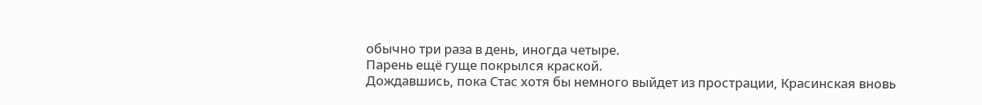обычно три раза в день, иногда четыре.
Парень ещё гуще покрылся краской.
Дождавшись, пока Стас хотя бы немного выйдет из прострации, Красинская вновь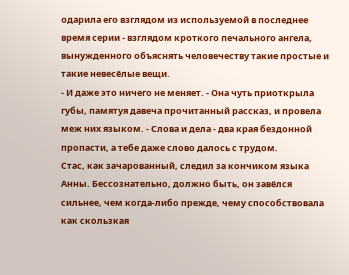одарила его взглядом из используемой в последнее время серии - взглядом кроткого печального ангела, вынужденного объяснять человечеству такие простые и такие невесёлые вещи.
- И даже это ничего не меняет. - Она чуть приоткрыла губы, памятуя давеча прочитанный рассказ, и провела меж них языком. - Слова и дела - два края бездонной пропасти, а тебе даже слово далось с трудом.
Стас, как зачарованный, следил за кончиком языка Анны. Бессознательно, должно быть, он завёлся сильнее, чем когда-либо прежде, чему способствовала как скользкая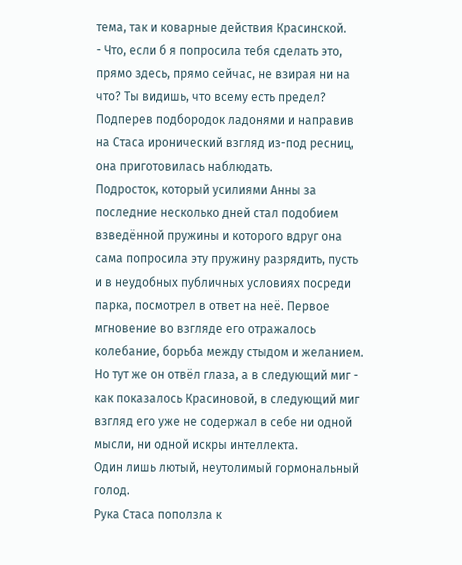тема, так и коварные действия Красинской.
- Что, если б я попросила тебя сделать это, прямо здесь, прямо сейчас, не взирая ни на что? Ты видишь, что всему есть предел?
Подперев подбородок ладонями и направив на Стаса иронический взгляд из-под ресниц, она приготовилась наблюдать.
Подросток, который усилиями Анны за последние несколько дней стал подобием взведённой пружины и которого вдруг она сама попросила эту пружину разрядить, пусть и в неудобных публичных условиях посреди парка, посмотрел в ответ на неё. Первое мгновение во взгляде его отражалось колебание, борьба между стыдом и желанием. Но тут же он отвёл глаза, а в следующий миг - как показалось Красиновой, в следующий миг взгляд его уже не содержал в себе ни одной мысли, ни одной искры интеллекта.
Один лишь лютый, неутолимый гормональный голод.
Рука Стаса поползла к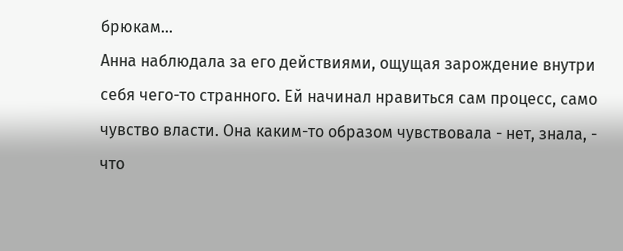брюкам...
Анна наблюдала за его действиями, ощущая зарождение внутри себя чего-то странного. Ей начинал нравиться сам процесс, само чувство власти. Она каким-то образом чувствовала - нет, знала, - что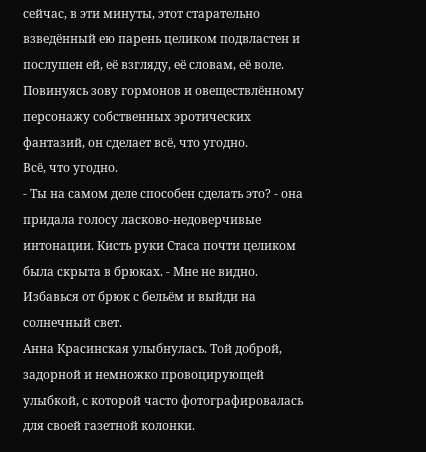сейчас, в эти минуты, этот старательно взведённый ею парень целиком подвластен и послушен ей, её взгляду, её словам, её воле. Повинуясь зову гормонов и овеществлённому персонажу собственных эротических фантазий, он сделает всё, что угодно.
Всё, что угодно.
- Ты на самом деле способен сделать это? - она придала голосу ласково-недоверчивые интонации. Кисть руки Стаса почти целиком была скрыта в брюках. - Мне не видно. Избавься от брюк с бельём и выйди на солнечный свет.
Анна Красинская улыбнулась. Той доброй, задорной и немножко провоцирующей улыбкой, с которой часто фотографировалась для своей газетной колонки.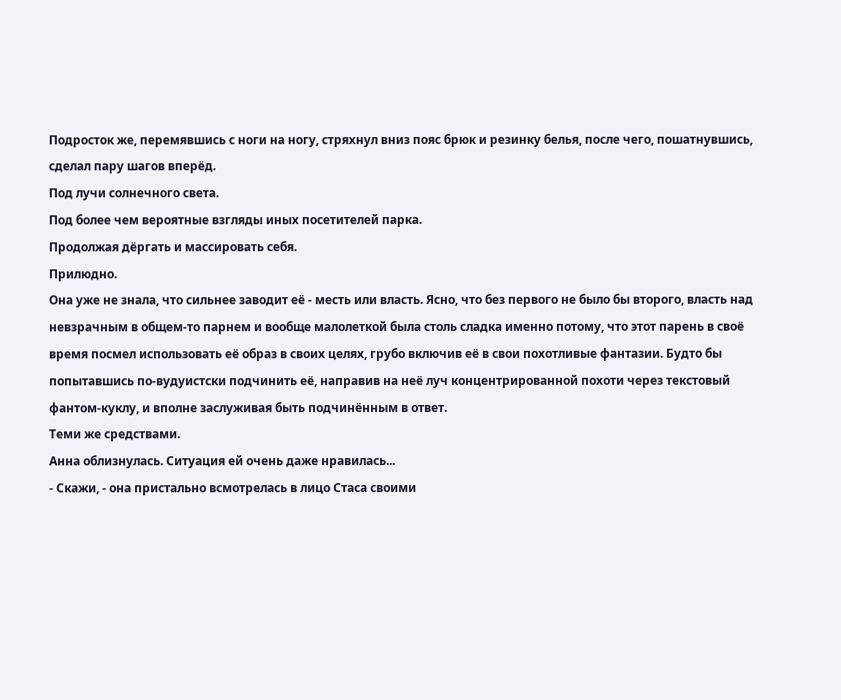Подросток же, перемявшись с ноги на ногу, стряхнул вниз пояс брюк и резинку белья, после чего, пошатнувшись, сделал пару шагов вперёд.
Под лучи солнечного света.
Под более чем вероятные взгляды иных посетителей парка.
Продолжая дёргать и массировать себя.
Прилюдно.
Она уже не знала, что сильнее заводит её - месть или власть. Ясно, что без первого не было бы второго, власть над невзрачным в общем-то парнем и вообще малолеткой была столь сладка именно потому, что этот парень в своё время посмел использовать её образ в своих целях, грубо включив её в свои похотливые фантазии. Будто бы попытавшись по-вудуистски подчинить её, направив на неё луч концентрированной похоти через текстовый фантом-куклу, и вполне заслуживая быть подчинённым в ответ.
Теми же средствами.
Анна облизнулась. Ситуация ей очень даже нравилась...
- Скажи, - она пристально всмотрелась в лицо Стаса своими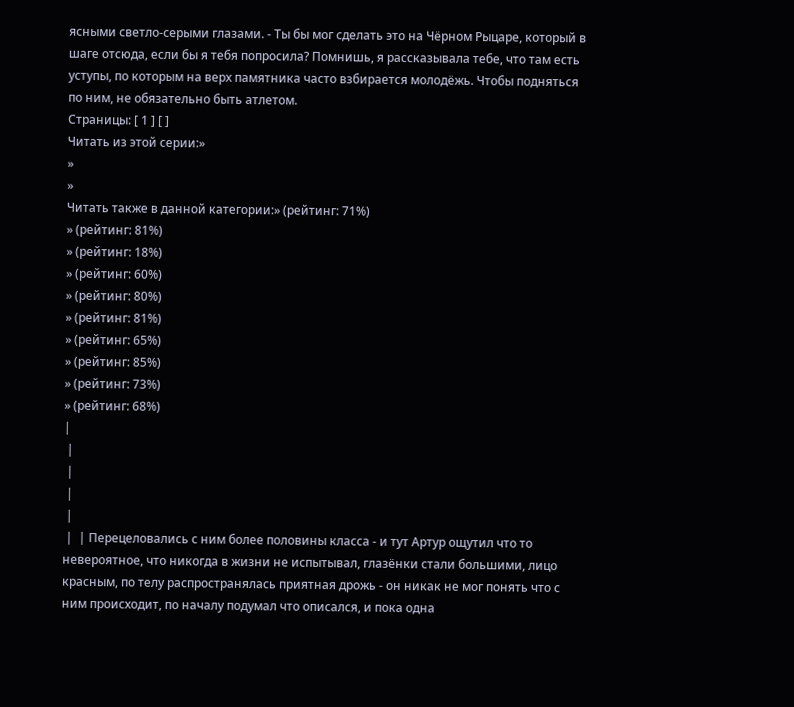ясными светло-серыми глазами. - Ты бы мог сделать это на Чёрном Рыцаре, который в шаге отсюда, если бы я тебя попросила? Помнишь, я рассказывала тебе, что там есть уступы, по которым на верх памятника часто взбирается молодёжь. Чтобы подняться по ним, не обязательно быть атлетом.
Страницы: [ 1 ] [ ]
Читать из этой серии:»
»
»
Читать также в данной категории:» (рейтинг: 71%)
» (рейтинг: 81%)
» (рейтинг: 18%)
» (рейтинг: 60%)
» (рейтинг: 80%)
» (рейтинг: 81%)
» (рейтинг: 65%)
» (рейтинг: 85%)
» (рейтинг: 73%)
» (рейтинг: 68%)
|
 |
 |
 |
 |
 |  | Перецеловались с ним более половины класса - и тут Артур ощутил что то невероятное, что никогда в жизни не испытывал, глазёнки стали большими, лицо красным, по телу распространялась приятная дрожь - он никак не мог понять что с ним происходит, по началу подумал что описался, и пока одна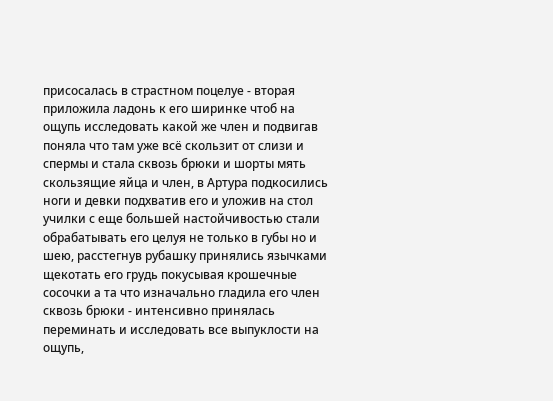присосалась в страстном поцелуе - вторая приложила ладонь к его ширинке чтоб на ощупь исследовать какой же член и подвигав поняла что там уже всё скользит от слизи и спермы и стала сквозь брюки и шорты мять скользящие яйца и член, в Артура подкосились ноги и девки подхватив его и уложив на стол училки с еще большей настойчивостью стали обрабатывать его целуя не только в губы но и шею, расстегнув рубашку принялись язычками щекотать его грудь покусывая крошечные сосочки а та что изначально гладила его член сквозь брюки - интенсивно принялась переминать и исследовать все выпуклости на ощупь,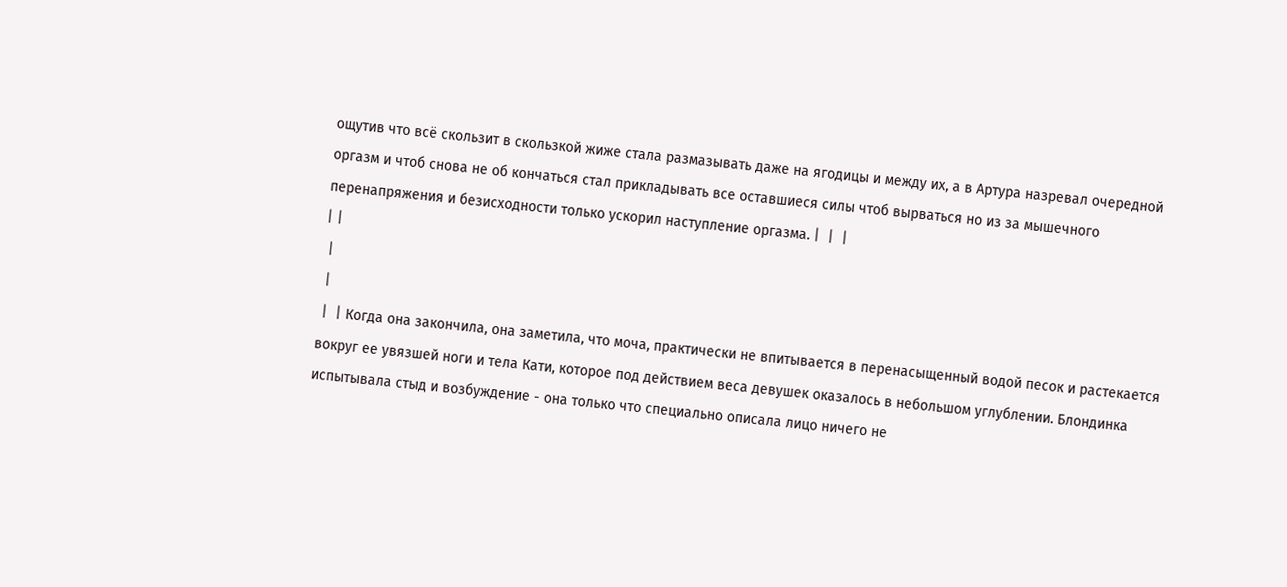ощутив что всё скользит в скользкой жиже стала размазывать даже на ягодицы и между их, а в Артура назревал очередной оргазм и чтоб снова не об кончаться стал прикладывать все оставшиеся силы чтоб вырваться но из за мышечного перенапряжения и безисходности только ускорил наступление оргазма. |  |  |
| |
 |
 |
 |  | Когда она закончила, она заметила, что моча, практически не впитывается в перенасыщенный водой песок и растекается вокруг ее увязшей ноги и тела Кати, которое под действием веса девушек оказалось в небольшом углублении. Блондинка испытывала стыд и возбуждение - она только что специально описала лицо ничего не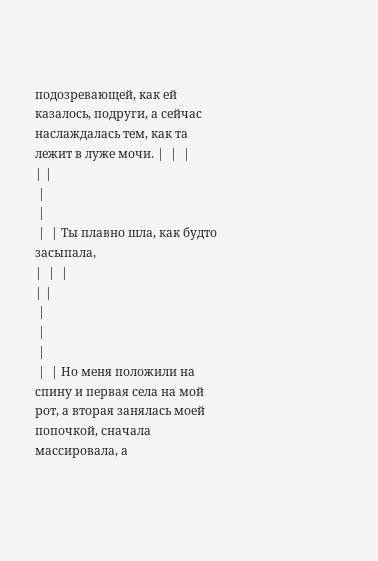подозревающей, как ей казалось, подруги, а сейчас наслаждалась тем, как та лежит в луже мочи. |  |  |
| |
 |
 |
 |  | Ты плавно шла, как будто засыпала,
|  |  |
| |
 |
 |
 |
 |  | Но меня положили на спину и первая села на мой рот, а вторая занялась моей попочкой, сначала массировала, а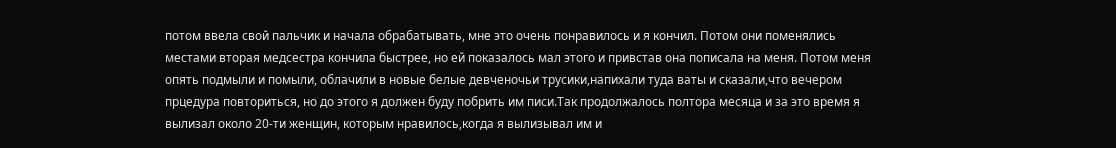потом ввела свой пальчик и начала обрабатывать, мне это очень понравилось и я кончил. Потом они поменялись местами вторая медсестра кончила быстрее, но ей показалось мал этого и привстав она пописала на меня. Потом меня опять подмыли и помыли, облачили в новые белые девченочьи трусики,напихали туда ваты и сказали,что вечером прцедура повториться, но до этого я должен буду побрить им писи.Так продолжалось полтора месяца и за это время я вылизал около 20-ти женщин, которым нравилось,когда я вылизывал им и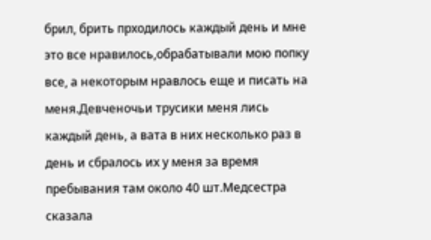брил, брить прходилось каждый день и мне это все нравилось,обрабатывали мою попку все, а некоторым нравлось еще и писать на меня.Девченочьи трусики меня лись каждый день, а вата в них несколько раз в день и сбралось их у меня за время пребывания там около 40 шт.Медсестра сказала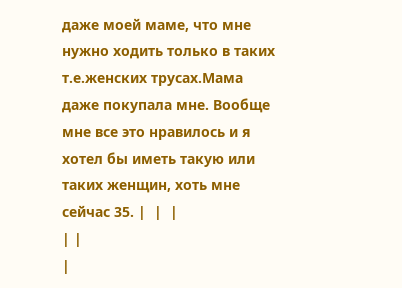даже моей маме, что мне нужно ходить только в таких т.е.женских трусах.Мама даже покупала мне. Вообще мне все это нравилось и я хотел бы иметь такую или таких женщин, хоть мне сейчас 35. |  |  |
| |
|